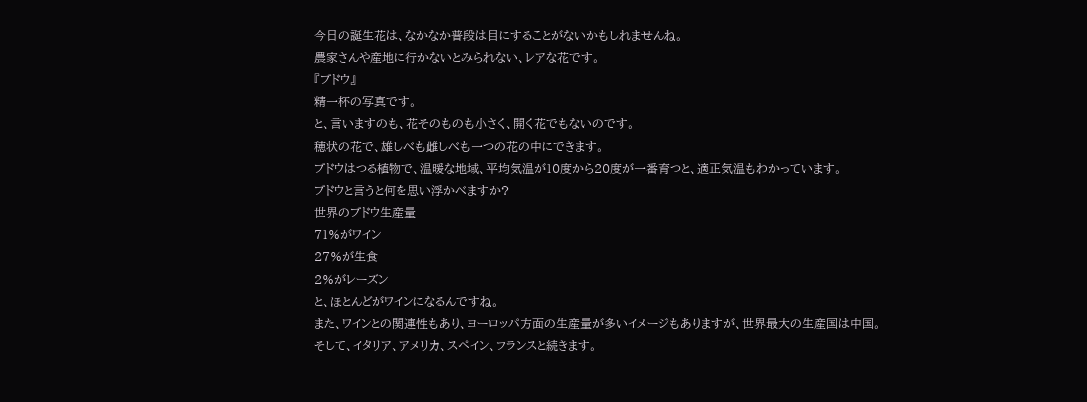今日の誕生花は、なかなか普段は目にすることがないかもしれませんね。
農家さんや産地に行かないとみられない、レアな花です。
『ブドウ』
精一杯の写真です。
と、言いますのも、花そのものも小さく、開く花でもないのです。
穂状の花で、雄しべも雌しべも一つの花の中にできます。
ブドウはつる植物で、温暖な地域、平均気温が10度から20度が一番育つと、適正気温もわかっています。
ブドウと言うと何を思い浮かべますか?
世界のブドウ生産量
71%がワイン
27%が生食
2%がレーズン
と、ほとんどがワインになるんですね。
また、ワインとの関連性もあり、ヨーロッパ方面の生産量が多いイメージもありますが、世界最大の生産国は中国。
そして、イタリア、アメリカ、スペイン、フランスと続きます。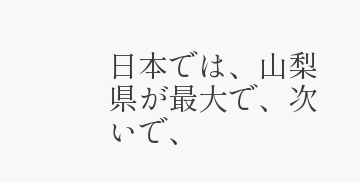日本では、山梨県が最大で、次いで、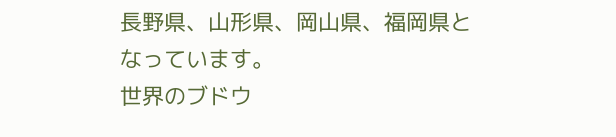長野県、山形県、岡山県、福岡県となっています。
世界のブドウ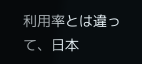利用率とは違って、日本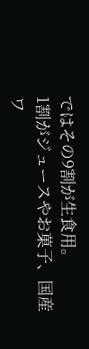ではその9割が生食用。
1割がジュースやお菓子、国産ワ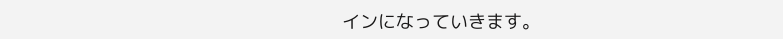インになっていきます。